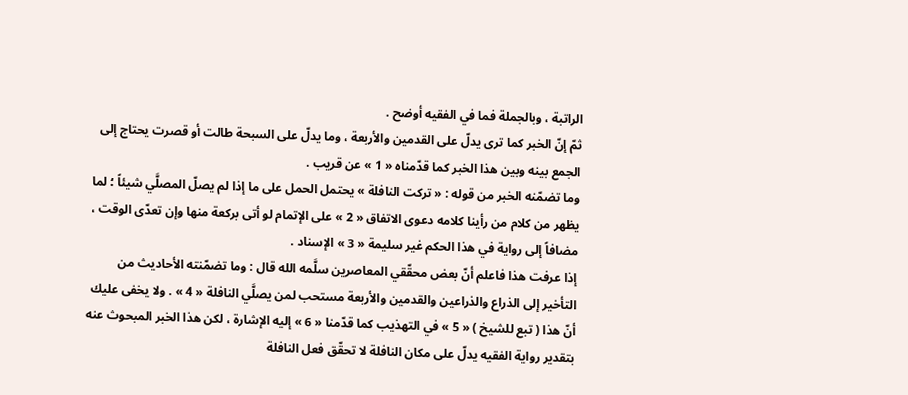الراتبة ، وبالجملة فما في الفقيه أوضح .
ثمّ إنّ الخبر كما ترى يدلّ على القدمين والأربعة ، وما يدلّ على السبحة طالت أو قصرت يحتاج إلى الجمع بينه وبين هذا الخبر كما قدّمناه « 1 » عن قريب .
وما تضمّنه الخبر من قوله : « تركت النافلة » يحتمل الحمل على ما إذا لم يصلّ المصلَّي شيئاً ؛ لما يظهر من كلام من رأينا كلامه دعوى الاتفاق « 2 » على الإتمام لو أتى بركعة منها وإن تعدّى الوقت ، مضافاً إلى رواية في هذا الحكم غير سليمة « 3 » الإسناد .
إذا عرفت هذا فاعلم أنّ بعض محقّقي المعاصرين سلَّمه الله قال : وما تضمّنته الأحاديث من التأخير إلى الذراع والذراعين والقدمين والأربعة مستحب لمن يصلَّي النافلة « 4 » . ولا يخفى عليك أنّ هذا ( تبع للشيخ ) « 5 » في التهذيب كما قدّمنا « 6 » إليه الإشارة ، لكن هذا الخبر المبحوث عنه بتقدير رواية الفقيه يدلّ على مكان النافلة لا تحقّق فعل النافلة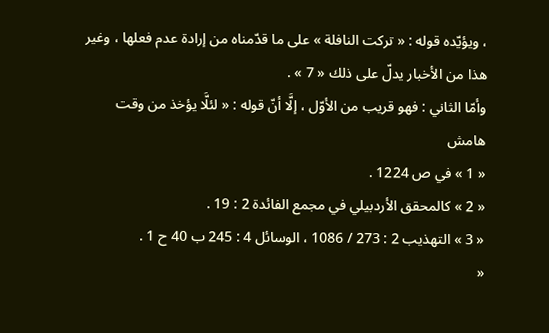، ويؤيّده قوله : « تركت النافلة » على ما قدّمناه من إرادة عدم فعلها ، وغير هذا من الأخبار يدلّ على ذلك « 7 » .
وأمّا الثاني : فهو قريب من الأوّل ، إلَّا أنّ قوله : « لئلَّا يؤخذ من وقت
هامش
« 1 » في ص 1224 .
« 2 » كالمحقق الأردبيلي في مجمع الفائدة 2 : 19 .
« 3 » التهذيب 2 : 273 / 1086 ، الوسائل 4 : 245 ب 40 ح 1 .
«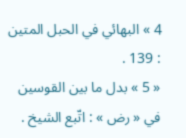4 » البهائي في الحبل المتين : 139 .
« 5 » بدل ما بين القوسين في « رض » : اتّبع الشيخ .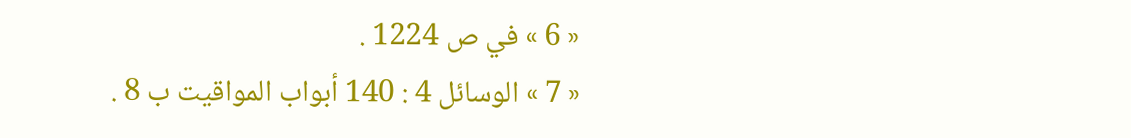« 6 » في ص 1224 .
« 7 » الوسائل 4 : 140 أبواب المواقيت ب 8 .